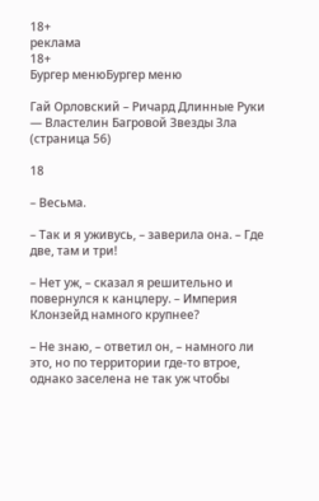18+
реклама
18+
Бургер менюБургер меню

Гай Орловский – Ричард Длинные Руки — Властелин Багровой Звезды Зла (страница 56)

18

– Весьма.

– Так и я уживусь, – заверила она. – Где две, там и три!

– Нет уж, – сказал я решительно и повернулся к канцлеру. – Империя Клонзейд намного крупнее?

– Не знаю, – ответил он, – намного ли это, но по территории где-то втрое, однако заселена не так уж чтобы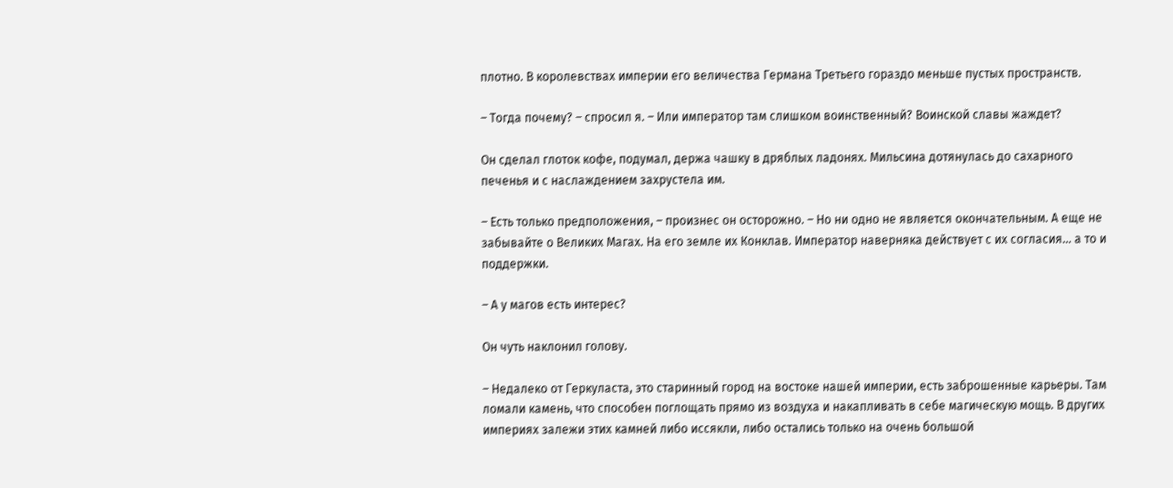плотно. В королевствах империи его величества Германа Третьего гораздо меньше пустых пространств.

– Тогда почему? – спросил я. – Или император там слишком воинственный? Воинской славы жаждет?

Он сделал глоток кофе, подумал, держа чашку в дряблых ладонях. Мильсина дотянулась до сахарного печенья и с наслаждением захрустела им.

– Есть только предположения, – произнес он осторожно. – Но ни одно не является окончательным. А еще не забывайте о Великих Магах. На его земле их Конклав. Император наверняка действует с их согласия… а то и поддержки.

– А у магов есть интерес?

Он чуть наклонил голову.

– Недалеко от Геркуласта, это старинный город на востоке нашей империи, есть заброшенные карьеры. Там ломали камень, что способен поглощать прямо из воздуха и накапливать в себе магическую мощь. В других империях залежи этих камней либо иссякли, либо остались только на очень большой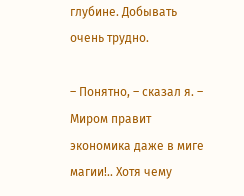глубине. Добывать очень трудно.

– Понятно, – сказал я. – Миром правит экономика даже в миге магии!.. Хотя чему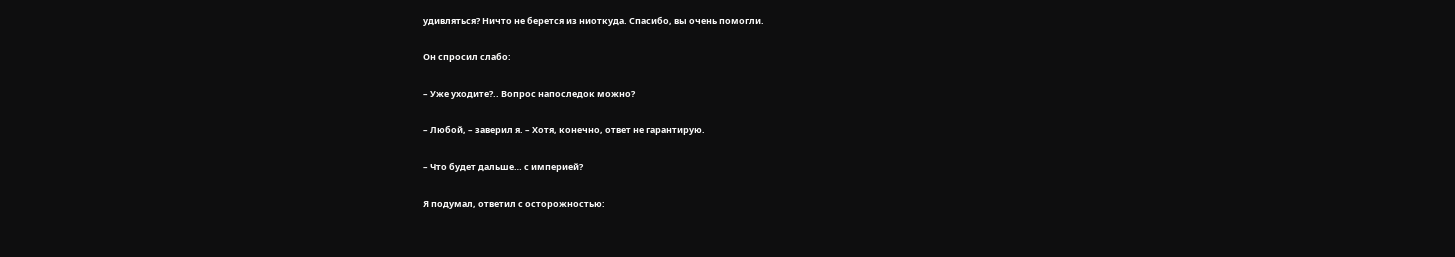удивляться? Ничто не берется из ниоткуда. Спасибо, вы очень помогли.

Он спросил слабо:

– Уже уходите?.. Вопрос напоследок можно?

– Любой, – заверил я. – Хотя, конечно, ответ не гарантирую.

– Что будет дальше… с империей?

Я подумал, ответил с осторожностью: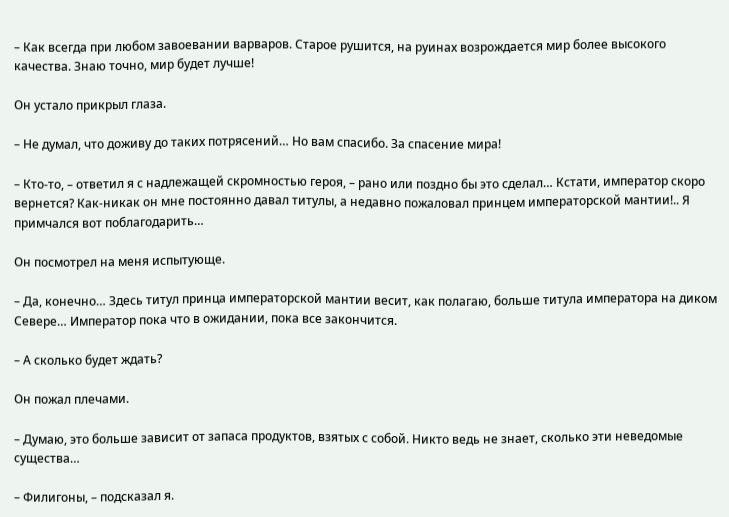– Как всегда при любом завоевании варваров. Старое рушится, на руинах возрождается мир более высокого качества. Знаю точно, мир будет лучше!

Он устало прикрыл глаза.

– Не думал, что доживу до таких потрясений… Но вам спасибо. За спасение мира!

– Кто-то, – ответил я с надлежащей скромностью героя, – рано или поздно бы это сделал… Кстати, император скоро вернется? Как-никак он мне постоянно давал титулы, а недавно пожаловал принцем императорской мантии!.. Я примчался вот поблагодарить…

Он посмотрел на меня испытующе.

– Да, конечно… Здесь титул принца императорской мантии весит, как полагаю, больше титула императора на диком Севере… Император пока что в ожидании, пока все закончится.

– А сколько будет ждать?

Он пожал плечами.

– Думаю, это больше зависит от запаса продуктов, взятых с собой. Никто ведь не знает, сколько эти неведомые существа…

– Филигоны, – подсказал я.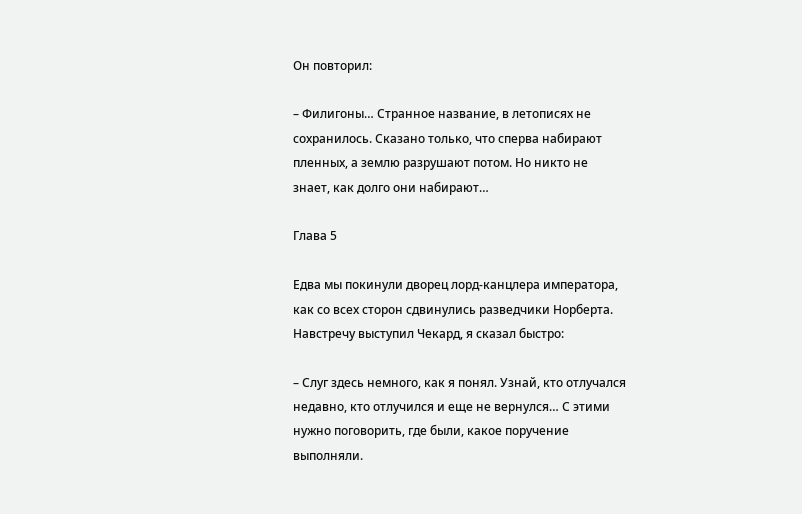Он повторил:

– Филигоны… Странное название, в летописях не сохранилось. Сказано только, что сперва набирают пленных, а землю разрушают потом. Но никто не знает, как долго они набирают…

Глава 5

Едва мы покинули дворец лорд-канцлера императора, как со всех сторон сдвинулись разведчики Норберта. Навстречу выступил Чекард, я сказал быстро:

– Слуг здесь немного, как я понял. Узнай, кто отлучался недавно, кто отлучился и еще не вернулся… С этими нужно поговорить, где были, какое поручение выполняли.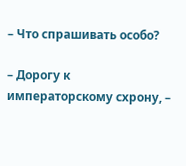– Что спрашивать особо?

– Дорогу к императорскому схрону, –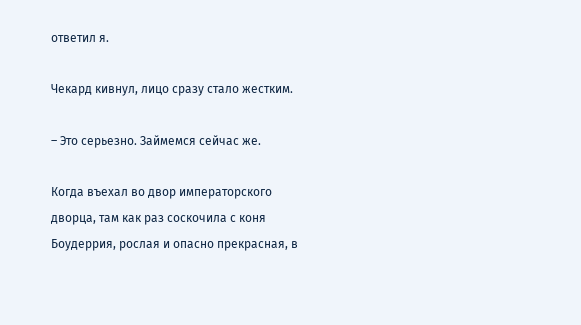ответил я.

Чекард кивнул, лицо сразу стало жестким.

– Это серьезно. Займемся сейчас же.

Когда въехал во двор императорского дворца, там как раз соскочила с коня Боудеррия, рослая и опасно прекрасная, в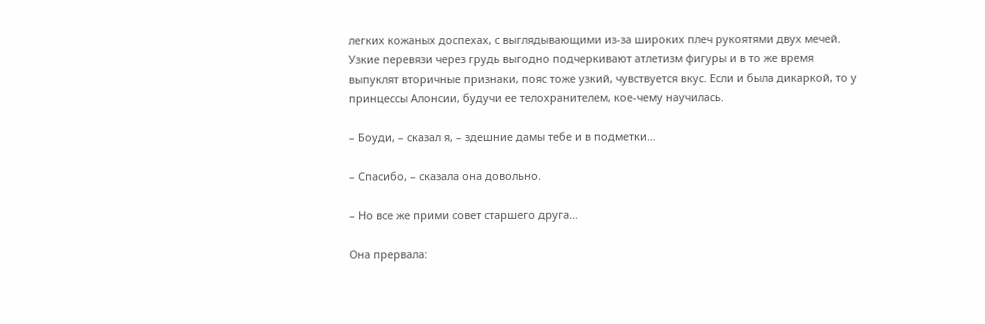легких кожаных доспехах, с выглядывающими из-за широких плеч рукоятями двух мечей. Узкие перевязи через грудь выгодно подчеркивают атлетизм фигуры и в то же время выпуклят вторичные признаки, пояс тоже узкий, чувствуется вкус. Если и была дикаркой, то у принцессы Алонсии, будучи ее телохранителем, кое-чему научилась.

– Боуди, – сказал я, – здешние дамы тебе и в подметки…

– Спасибо, – сказала она довольно.

– Но все же прими совет старшего друга…

Она прервала: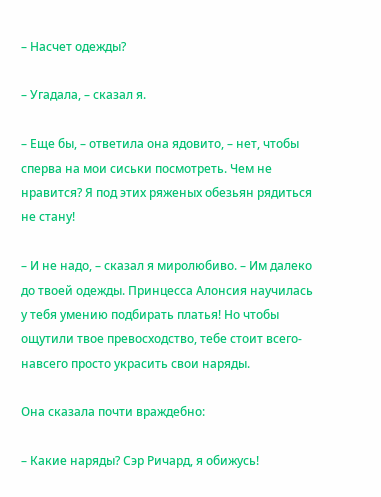– Насчет одежды?

– Угадала, – сказал я.

– Еще бы, – ответила она ядовито, – нет, чтобы сперва на мои сиськи посмотреть. Чем не нравится? Я под этих ряженых обезьян рядиться не стану!

– И не надо, – сказал я миролюбиво. – Им далеко до твоей одежды. Принцесса Алонсия научилась у тебя умению подбирать платья! Но чтобы ощутили твое превосходство, тебе стоит всего-навсего просто украсить свои наряды.

Она сказала почти враждебно:

– Какие наряды? Сэр Ричард, я обижусь!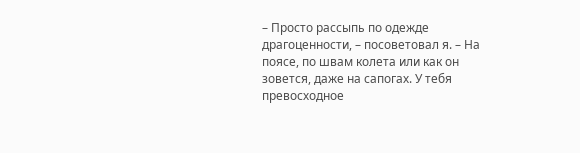– Просто рассыпь по одежде драгоценности, – посоветовал я. – На поясе, по швам колета или как он зовется, даже на сапогах. У тебя превосходное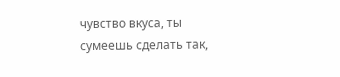чувство вкуса, ты сумеешь сделать так,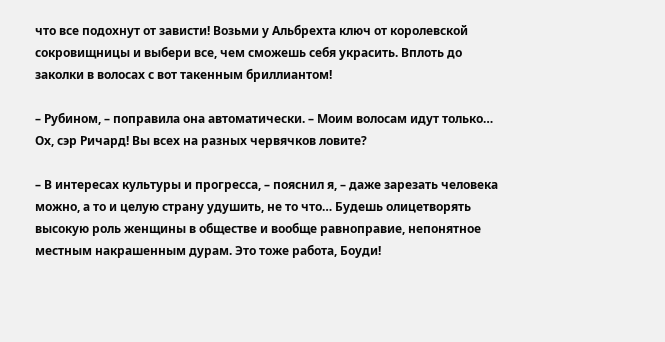что все подохнут от зависти! Возьми у Альбрехта ключ от королевской сокровищницы и выбери все, чем сможешь себя украсить. Вплоть до заколки в волосах с вот такенным бриллиантом!

– Рубином, – поправила она автоматически. – Моим волосам идут только… Ох, сэр Ричард! Вы всех на разных червячков ловите?

– В интересах культуры и прогресса, – пояснил я, – даже зарезать человека можно, а то и целую страну удушить, не то что… Будешь олицетворять высокую роль женщины в обществе и вообще равноправие, непонятное местным накрашенным дурам. Это тоже работа, Боуди!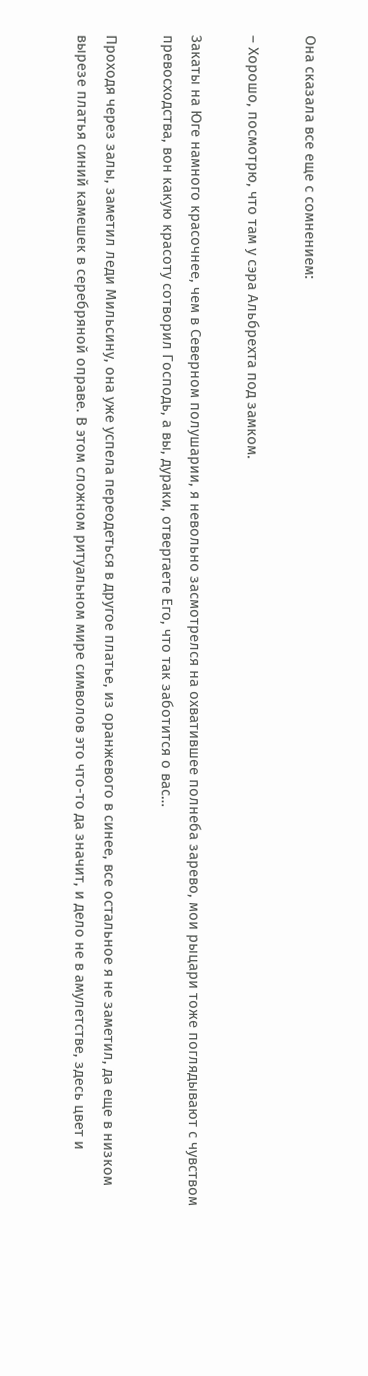Она сказала все еще с сомнением:

– Хорошо, посмотрю, что там у сэра Альбрехта под замком.

Закаты на Юге намного красочнее, чем в Северном полушарии, я невольно засмотрелся на охватившее полнеба зарево, мои рыцари тоже поглядывают с чувством превосходства, вон какую красоту сотворил Господь, а вы, дураки, отвергаете Его, что так заботится о вас…

Проходя через залы, заметил леди Мильсину, она уже успела переодеться в другое платье, из оранжевого в синее, все остальное я не заметил, да еще в низком вырезе платья синий камешек в серебряной оправе. В этом сложном ритуальном мире символов это что-то да значит, и дело не в амулетстве, здесь цвет и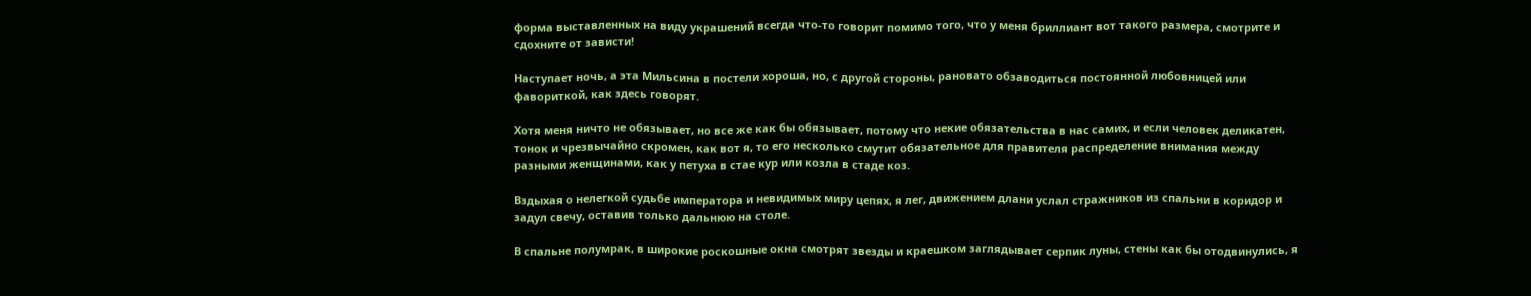форма выставленных на виду украшений всегда что-то говорит помимо того, что у меня бриллиант вот такого размера, смотрите и сдохните от зависти!

Наступает ночь, а эта Мильсина в постели хороша, но, с другой стороны, рановато обзаводиться постоянной любовницей или фавориткой, как здесь говорят.

Хотя меня ничто не обязывает, но все же как бы обязывает, потому что некие обязательства в нас самих, и если человек деликатен, тонок и чрезвычайно скромен, как вот я, то его несколько смутит обязательное для правителя распределение внимания между разными женщинами, как у петуха в стае кур или козла в стаде коз.

Вздыхая о нелегкой судьбе императора и невидимых миру цепях, я лег, движением длани услал стражников из спальни в коридор и задул свечу, оставив только дальнюю на столе.

В спальне полумрак, в широкие роскошные окна смотрят звезды и краешком заглядывает серпик луны, стены как бы отодвинулись, я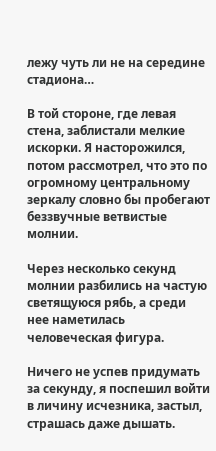лежу чуть ли не на середине стадиона…

В той стороне, где левая стена, заблистали мелкие искорки. Я насторожился, потом рассмотрел, что это по огромному центральному зеркалу словно бы пробегают беззвучные ветвистые молнии.

Через несколько секунд молнии разбились на частую светящуюся рябь, а среди нее наметилась человеческая фигура.

Ничего не успев придумать за секунду, я поспешил войти в личину исчезника, застыл, страшась даже дышать.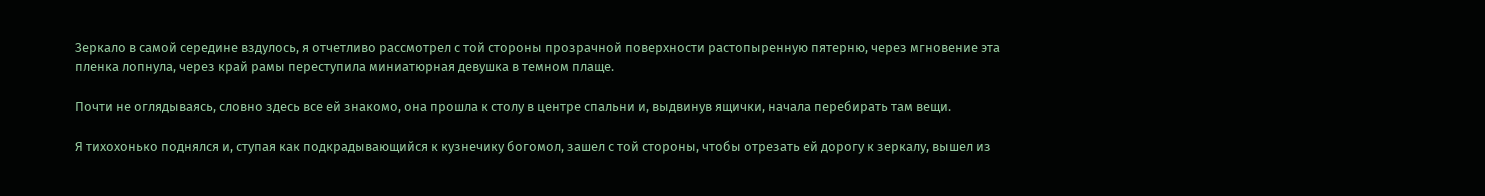Зеркало в самой середине вздулось, я отчетливо рассмотрел с той стороны прозрачной поверхности растопыренную пятерню, через мгновение эта пленка лопнула, через край рамы переступила миниатюрная девушка в темном плаще.

Почти не оглядываясь, словно здесь все ей знакомо, она прошла к столу в центре спальни и, выдвинув ящички, начала перебирать там вещи.

Я тихохонько поднялся и, ступая как подкрадывающийся к кузнечику богомол, зашел с той стороны, чтобы отрезать ей дорогу к зеркалу, вышел из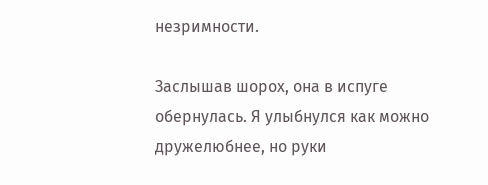незримности.

Заслышав шорох, она в испуге обернулась. Я улыбнулся как можно дружелюбнее, но руки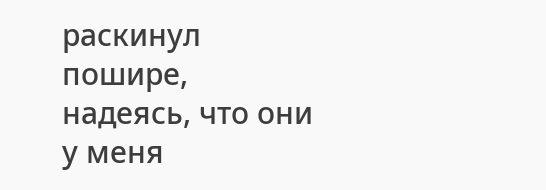раскинул пошире, надеясь, что они у меня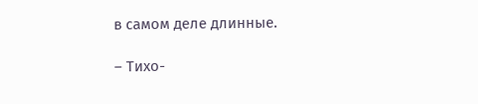в самом деле длинные.

– Тихо-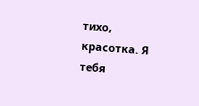тихо, красотка. Я тебя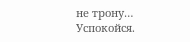не трону… Успокойся.